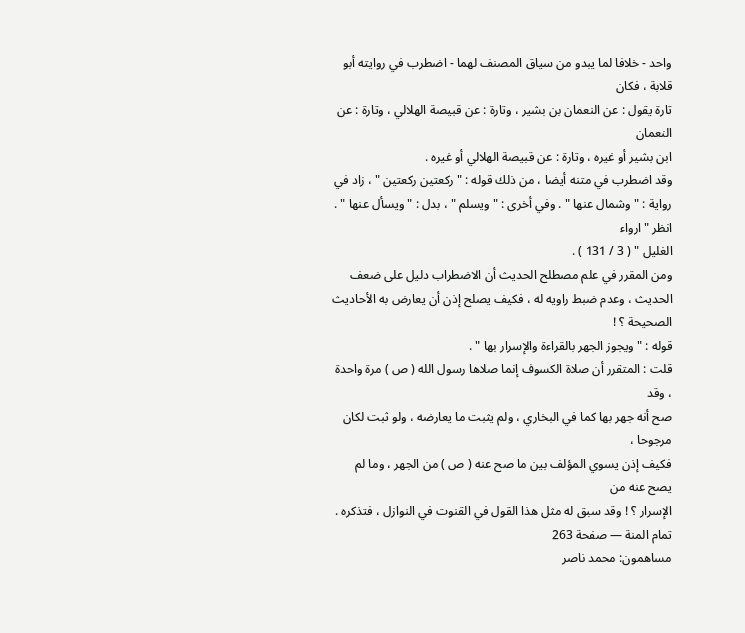واحد - خلافا لما يبدو من سياق المصنف لهما - اضطرب في روايته أبو قلابة ، فكان
تارة يقول : عن النعمان بن بشير ، وتارة : عن قبيصة الهلالي ، وتارة : عن النعمان
ابن بشير أو غيره ، وتارة : عن قبيصة الهلالي أو غيره .
وقد اضطرب في متنه أيضا ، من ذلك قوله : " ركعتين ركعتين " ، زاد في
رواية : " وشمال عنها " . وفي أخرى : " ويسلم " ، بدل : " ويسأل عنها " . انظر " ارواء
الغليل " ( 3 / 131 ) .
ومن المقرر في علم مصطلح الحديث أن الاضطراب دليل على ضعف
الحديث ، وعدم ضبط راويه له ، فكيف يصلح إذن أن يعارض به الأحاديث الصحيحة ؟ !
قوله : " ويجوز الجهر بالقراءة والإسرار بها " .
قلت : المتقرر أن صلاة الكسوف إنما صلاها رسول الله ( ص ) مرة واحدة ، وقد
صح أنه جهر بها كما في البخاري ، ولم يثبت ما يعارضه ، ولو ثبت لكان مرجوحا ،
فكيف إذن يسوي المؤلف بين ما صح عنه ( ص ) من الجهر ، وما لم يصح عنه من
الإسرار ؟ ! وقد سبق له مثل هذا القول في القنوت في النوازل ، فتذكره .
تمام المنة — صفحة 263
مساهمون: محمد ناصر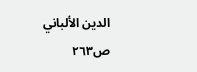الدين الألباني
ص٢٦٣